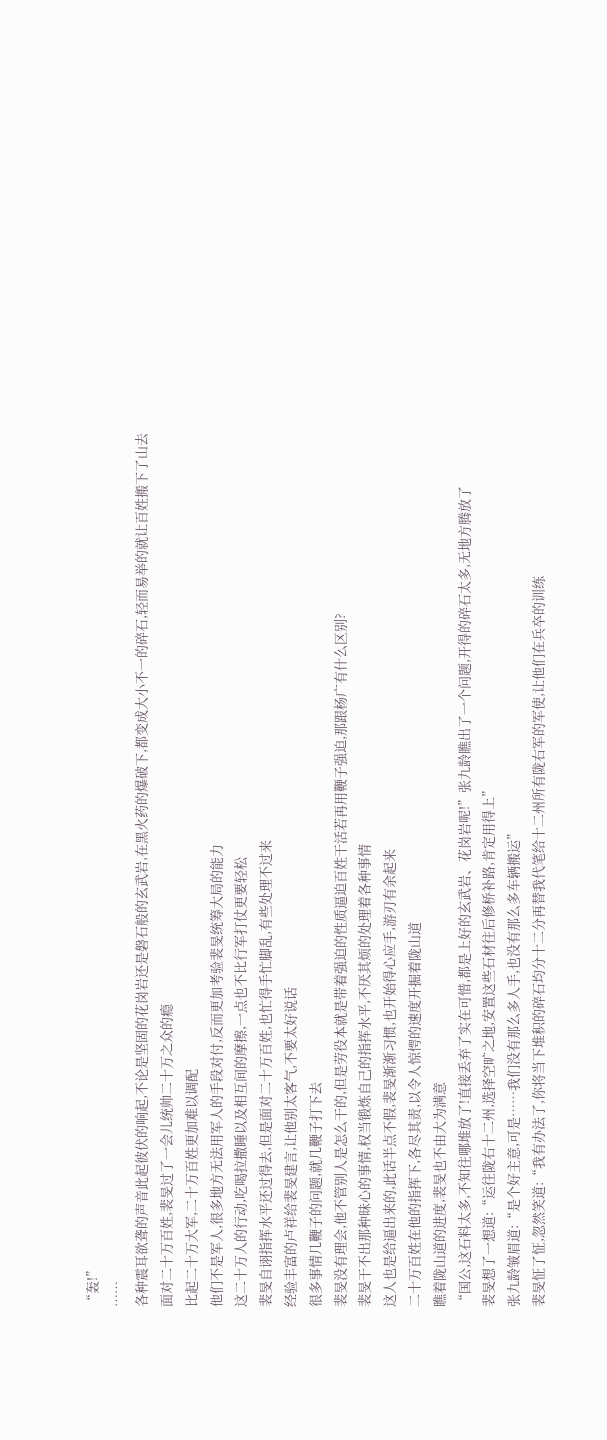“轰!”
……
各种震耳欲聋的声音此起彼伏的响起,不论是坚固的花岗岩还是磐石般的玄武岩,在黑火药的爆破下,都变成大小不一的碎石,轻而易举的就让百姓搬下了山去
面对二十万百姓,裴旻过了一会儿统帅二十万之众的瘾
比起二十万大军,二十万百姓更加难以调配
他们不是军人,很多地方无法用军人的手段对付,反而更加考验裴旻统筹大局的能力
这二十万人的行动,吃喝拉撒睡以及相互间的摩擦,一点也不比行军打仗更要轻松
裴旻自诩指挥水平还过得去,但是面对二十万百姓,也忙得手忙脚乱,有些处理不过来
经验丰富的卢祥给裴旻建言,让他别太客气,不要太好说话
很多事情几鞭子的问题,就几鞭子打下去
裴旻没有理会,他不管别人是怎么干的,但是劳役本就是带着强迫的性质逼迫百姓干活若再用鞭子强迫,那跟杨广有什么区别?
裴旻干不出那种昧心的事情,权当锻炼自己的指挥水平,不厌其烦的处理着各种事情
这人也是给逼出来的,此话半点不假,裴旻渐渐习惯,也开始得心应手,游刃有余起来
二十万百姓在他的指挥下,各尽其责,以令人惊愕的速度开掘着陇山道
瞧着陇山道的进度,裴旻也不由大为满意
“国公,这石料太多,不知往哪堆放了!直接丢弃了实在可惜,都是上好的玄武岩、花岗岩呢!”张九龄瞧出了一个问题,开得的碎石太多,无地方腾放了
裴旻想了一想道:“运往陇右十二州,选择空旷之地,安置这些石材往后修桥补路,肯定用得上”
张九龄皱眉道:“是个好主意,可是……我们没有那么多人手,也没有那么多车辆搬运”
裴旻怔了怔,忽然笑道:“我有办法了,你将当下堆积的碎石均分十二分再替我代笔给十二州所有陇右军的军使,让他们在兵卒的训练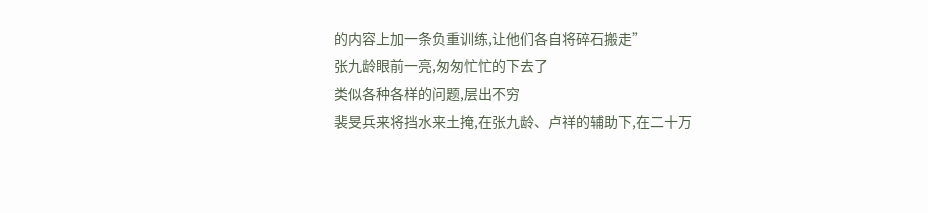的内容上加一条负重训练,让他们各自将碎石搬走”
张九龄眼前一亮,匆匆忙忙的下去了
类似各种各样的问题,层出不穷
裴旻兵来将挡水来土掩,在张九龄、卢祥的辅助下,在二十万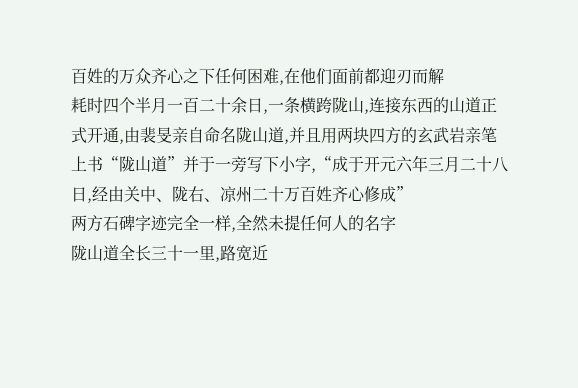百姓的万众齐心之下任何困难,在他们面前都迎刃而解
耗时四个半月一百二十余日,一条横跨陇山,连接东西的山道正式开通,由裴旻亲自命名陇山道,并且用两块四方的玄武岩亲笔上书“陇山道”并于一旁写下小字,“成于开元六年三月二十八日,经由关中、陇右、凉州二十万百姓齐心修成”
两方石碑字迹完全一样,全然未提任何人的名字
陇山道全长三十一里,路宽近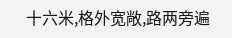十六米,格外宽敞,路两旁遍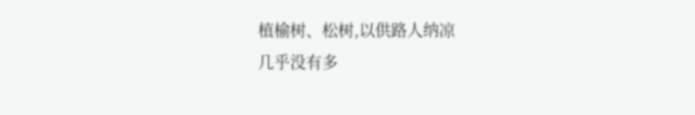植榆树、松树,以供路人纳凉
几乎没有多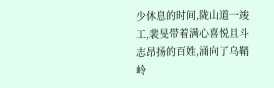少休息的时间,陇山道一竣工,裴旻带着满心喜悦且斗志昂扬的百姓,涌向了乌鞘岭